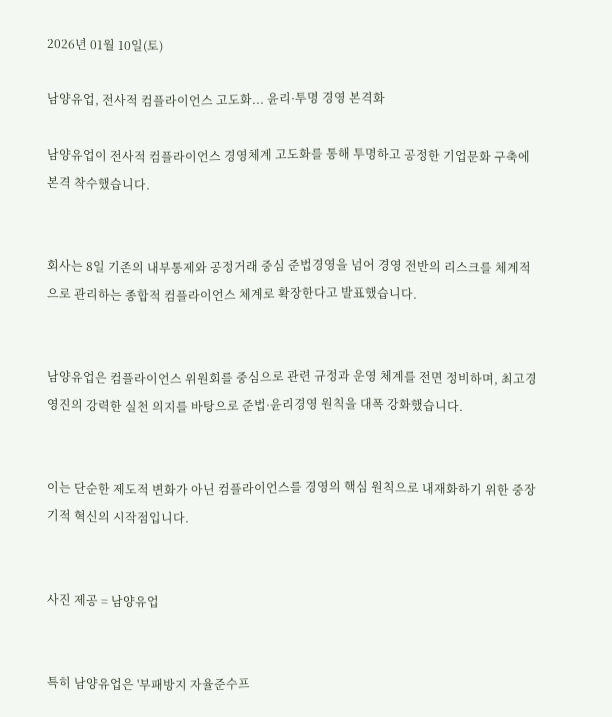2026년 01월 10일(토)

남양유업, 전사적 컴플라이언스 고도화... 윤리·투명 경영 본격화

남양유업이 전사적 컴플라이언스 경영체계 고도화를 통해 투명하고 공정한 기업문화 구축에 본격 착수했습니다.


회사는 8일 기존의 내부통제와 공정거래 중심 준법경영을 넘어 경영 전반의 리스크를 체계적으로 관리하는 종합적 컴플라이언스 체계로 확장한다고 발표했습니다.


남양유업은 컴플라이언스 위원회를 중심으로 관련 규정과 운영 체계를 전면 정비하며, 최고경영진의 강력한 실천 의지를 바탕으로 준법·윤리경영 원칙을 대폭 강화했습니다.


이는 단순한 제도적 변화가 아닌 컴플라이언스를 경영의 핵심 원칙으로 내재화하기 위한 중장기적 혁신의 시작점입니다.


사진 제공 = 남양유업


특히 남양유업은 '부패방지 자율준수프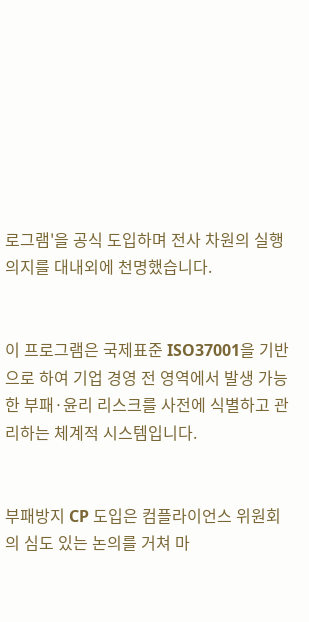로그램'을 공식 도입하며 전사 차원의 실행 의지를 대내외에 천명했습니다.


이 프로그램은 국제표준 ISO37001을 기반으로 하여 기업 경영 전 영역에서 발생 가능한 부패·윤리 리스크를 사전에 식별하고 관리하는 체계적 시스템입니다.


부패방지 CP 도입은 컴플라이언스 위원회의 심도 있는 논의를 거쳐 마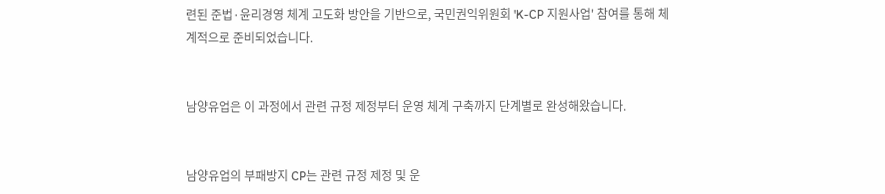련된 준법·윤리경영 체계 고도화 방안을 기반으로, 국민권익위원회 'K-CP 지원사업' 참여를 통해 체계적으로 준비되었습니다.


남양유업은 이 과정에서 관련 규정 제정부터 운영 체계 구축까지 단계별로 완성해왔습니다.


남양유업의 부패방지 CP는 관련 규정 제정 및 운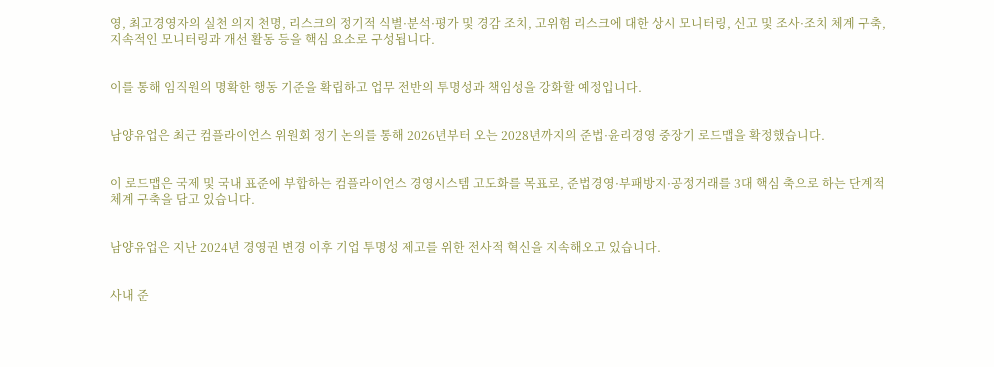영, 최고경영자의 실천 의지 천명, 리스크의 정기적 식별·분석·평가 및 경감 조치, 고위험 리스크에 대한 상시 모니터링, 신고 및 조사·조치 체계 구축, 지속적인 모니터링과 개선 활동 등을 핵심 요소로 구성됩니다.


이를 통해 임직원의 명확한 행동 기준을 확립하고 업무 전반의 투명성과 책임성을 강화할 예정입니다.


남양유업은 최근 컴플라이언스 위원회 정기 논의를 통해 2026년부터 오는 2028년까지의 준법·윤리경영 중장기 로드맵을 확정했습니다.


이 로드맵은 국제 및 국내 표준에 부합하는 컴플라이언스 경영시스템 고도화를 목표로, 준법경영·부패방지·공정거래를 3대 핵심 축으로 하는 단계적 체계 구축을 담고 있습니다.


남양유업은 지난 2024년 경영권 변경 이후 기업 투명성 제고를 위한 전사적 혁신을 지속해오고 있습니다.


사내 준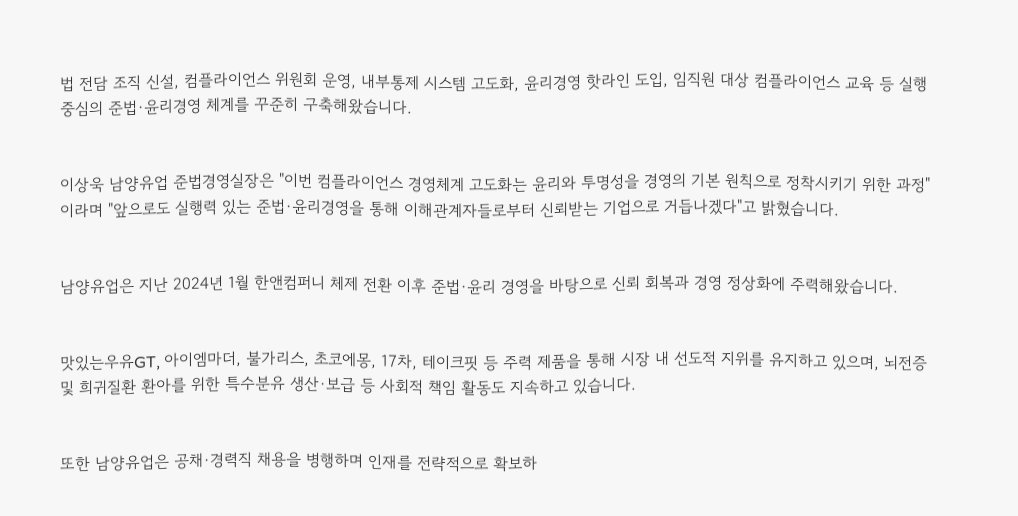법 전담 조직 신설, 컴플라이언스 위원회 운영, 내부통제 시스템 고도화, 윤리경영 핫라인 도입, 임직원 대상 컴플라이언스 교육 등 실행 중심의 준법·윤리경영 체계를 꾸준히 구축해왔습니다.


이상욱 남양유업 준법경영실장은 "이번 컴플라이언스 경영체계 고도화는 윤리와 투명성을 경영의 기본 원칙으로 정착시키기 위한 과정"이라며 "앞으로도 실행력 있는 준법·윤리경영을 통해 이해관계자들로부터 신뢰받는 기업으로 거듭나겠다"고 밝혔습니다.


남양유업은 지난 2024년 1월 한앤컴퍼니 체제 전환 이후 준법∙윤리 경영을 바탕으로 신뢰 회복과 경영 정상화에 주력해왔습니다.


맛있는우유GT, 아이엠마더, 불가리스, 초코에몽, 17차, 테이크핏 등 주력 제품을 통해 시장 내 선도적 지위를 유지하고 있으며, 뇌전증 및 희귀질환 환아를 위한 특수분유 생산∙보급 등 사회적 책임 활동도 지속하고 있습니다.


또한 남양유업은 공채∙경력직 채용을 병행하며 인재를 전략적으로 확보하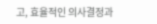고, 효율적인 의사결정과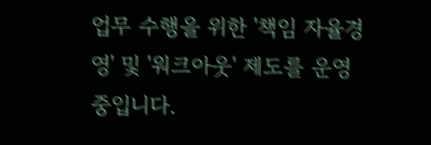업무 수행을 위한 '책임 자율경영' 및 '워크아웃' 제도를 운영 중입니다.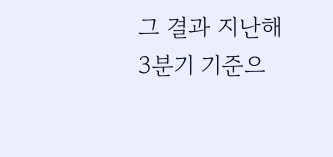그 결과 지난해 3분기 기준으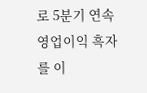로 5분기 연속 영업이익 흑자를 이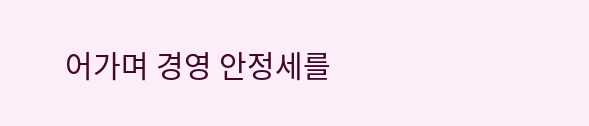어가며 경영 안정세를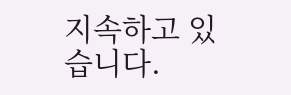지속하고 있습니다.